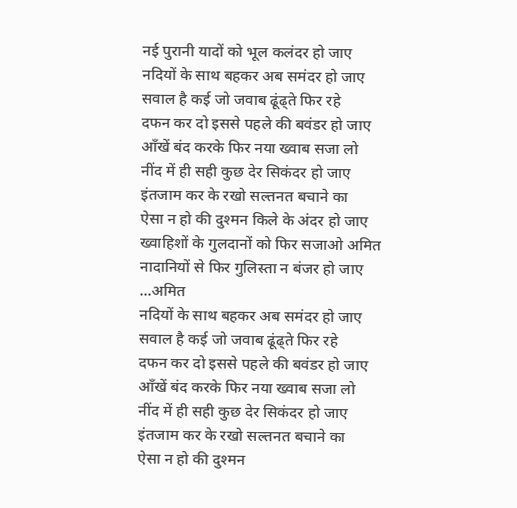नई पुरानी यादों को भूल कलंदर हो जाए
नदियों के साथ बहकर अब समंदर हो जाए
सवाल है कई जो जवाब ढूंढ्ते फिर रहे
दफन कर दो इससे पहले की बवंडर हो जाए
आँखें बंद करके फिर नया ख्वाब सजा लो
नींद में ही सही कुछ देर सिकंदर हो जाए
इंतजाम कर के रखो सल्तनत बचाने का
ऐसा न हो की दुश्मन किले के अंदर हो जाए
ख्वाहिशों के गुलदानों को फिर सजाओ अमित
नादानियों से फिर गुलिस्ता न बंजर हो जाए
...अमित
नदियों के साथ बहकर अब समंदर हो जाए
सवाल है कई जो जवाब ढूंढ्ते फिर रहे
दफन कर दो इससे पहले की बवंडर हो जाए
आँखें बंद करके फिर नया ख्वाब सजा लो
नींद में ही सही कुछ देर सिकंदर हो जाए
इंतजाम कर के रखो सल्तनत बचाने का
ऐसा न हो की दुश्मन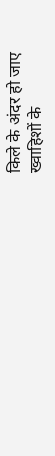किले के अंदर हो जाए
ख्वाहिशों के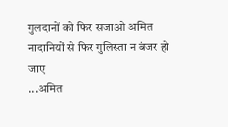गुलदानों को फिर सजाओ अमित
नादानियों से फिर गुलिस्ता न बंजर हो जाए
...अमित